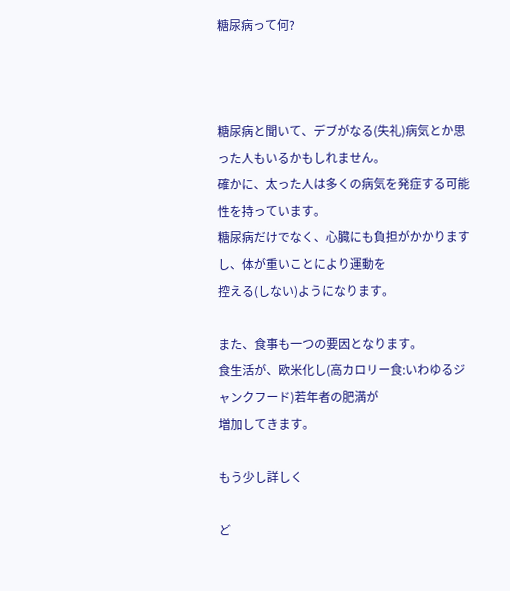糖尿病って何?



糖尿病と聞いて、デブがなる(失礼)病気とか思った人もいるかもしれません。
確かに、太った人は多くの病気を発症する可能性を持っています。
糖尿病だけでなく、心臓にも負担がかかりますし、体が重いことにより運動を
控える(しない)ようになります。

また、食事も一つの要因となります。
食生活が、欧米化し(高カロリー食:いわゆるジャンクフード)若年者の肥満が
増加してきます。

もう少し詳しく

ど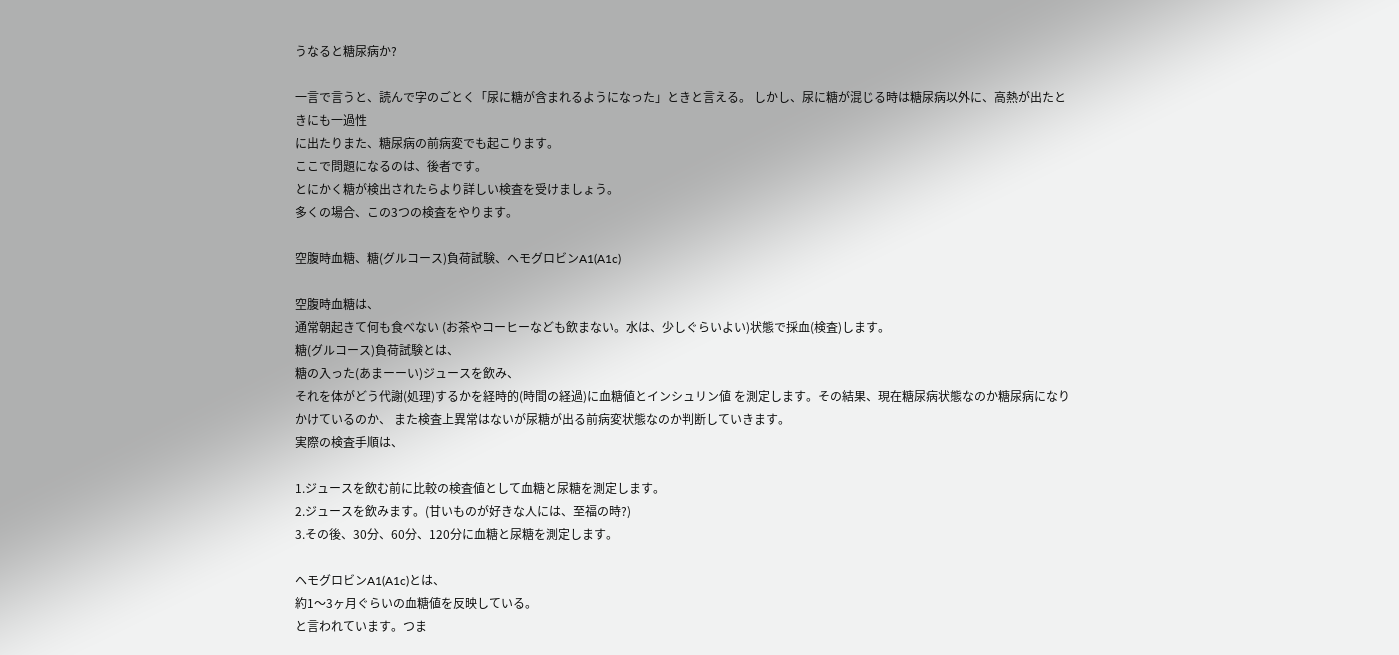うなると糖尿病か?

一言で言うと、読んで字のごとく「尿に糖が含まれるようになった」ときと言える。 しかし、尿に糖が混じる時は糖尿病以外に、高熱が出たときにも一過性
に出たりまた、糖尿病の前病変でも起こります。
ここで問題になるのは、後者です。
とにかく糖が検出されたらより詳しい検査を受けましょう。
多くの場合、この3つの検査をやります。

空腹時血糖、糖(グルコース)負荷試験、ヘモグロビンA1(A1c)

空腹時血糖は、
通常朝起きて何も食べない (お茶やコーヒーなども飲まない。水は、少しぐらいよい)状態で採血(検査)します。
糖(グルコース)負荷試験とは、
糖の入った(あまーーい)ジュースを飲み、
それを体がどう代謝(処理)するかを経時的(時間の経過)に血糖値とインシュリン値 を測定します。その結果、現在糖尿病状態なのか糖尿病になりかけているのか、 また検査上異常はないが尿糖が出る前病変状態なのか判断していきます。
実際の検査手順は、

1.ジュースを飲む前に比較の検査値として血糖と尿糖を測定します。
2.ジュースを飲みます。(甘いものが好きな人には、至福の時?)
3.その後、30分、60分、120分に血糖と尿糖を測定します。

ヘモグロビンA1(A1c)とは、
約1〜3ヶ月ぐらいの血糖値を反映している。
と言われています。つま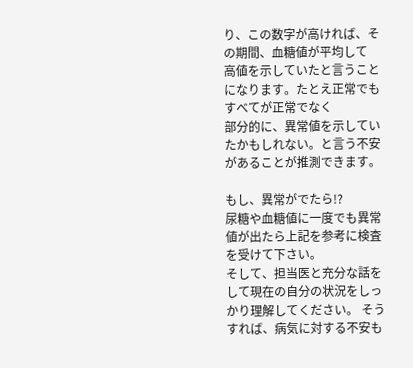り、この数字が高ければ、その期間、血糖値が平均して
高値を示していたと言うことになります。たとえ正常でもすべてが正常でなく
部分的に、異常値を示していたかもしれない。と言う不安があることが推測できます。

もし、異常がでたら!?
尿糖や血糖値に一度でも異常値が出たら上記を参考に検査を受けて下さい。
そして、担当医と充分な話をして現在の自分の状況をしっかり理解してください。 そうすれば、病気に対する不安も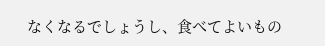なくなるでしょうし、食べてよいもの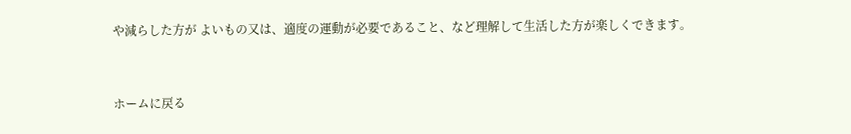や減らした方が よいもの又は、適度の運動が必要であること、など理解して生活した方が楽しくできます。


ホームに戻る